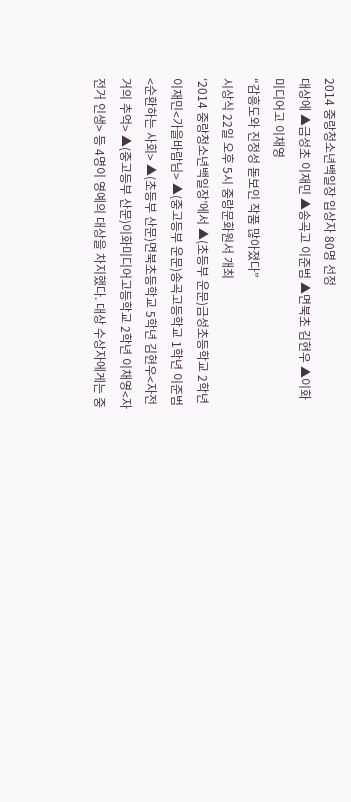2014 중랑청소년백일장 입상자 80명 선정
대상에 ▲금성초 이재민 ▲송곡고 이준범 ▲면북초 김현우 ▲이화미디어고 이채영
“감흥도와 진정성 돋보인 작품 많아졌다”
시상식 22일 오후 5시 중랑문화원서 개최
‘2014 중랑청소년백일장’에서 ▲(초등부 운문)금성초등학교 2학년 이재민<가을바람님> ▲(중고등부 운문)송곡고등학교 1학년 이준범<순환하는 사회> ▲(초등부 산문)면북초등학교 5학년 김현우<자전거의 추억> ▲(중고등부 산문)이화미디어고등학교 2학년 이채영<자전거 인생> 등 4명이 영예의 대상을 차지했다. 대상 수상자에게는 중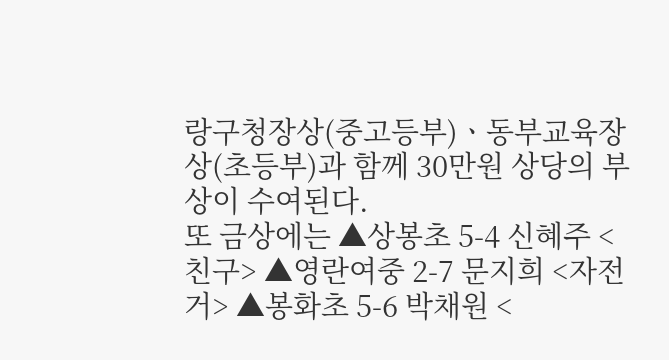랑구청장상(중고등부)ㆍ동부교육장상(초등부)과 함께 30만원 상당의 부상이 수여된다.
또 금상에는 ▲상봉초 5-4 신혜주 <친구> ▲영란여중 2-7 문지희 <자전거> ▲봉화초 5-6 박채원 <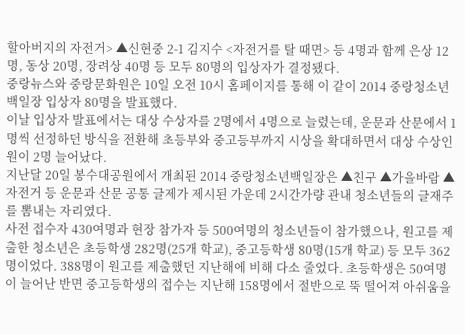할아버지의 자전거> ▲신현중 2-1 김지수 <자전거를 탈 때면> 등 4명과 함께 은상 12명, 동상 20명, 장려상 40명 등 모두 80명의 입상자가 결정됐다.
중랑뉴스와 중랑문화원은 10일 오전 10시 홈페이지를 통해 이 같이 2014 중랑청소년백일장 입상자 80명을 발표했다.
이날 입상자 발표에서는 대상 수상자를 2명에서 4명으로 늘렸는데, 운문과 산문에서 1명씩 선정하던 방식을 전환해 초등부와 중고등부까지 시상을 확대하면서 대상 수상인원이 2명 늘어났다.
지난달 20일 봉수대공원에서 개최된 2014 중랑청소년백일장은 ▲친구 ▲가을바람 ▲자전거 등 운문과 산문 공통 글제가 제시된 가운데 2시간가량 관내 청소년들의 글재주를 뽐내는 자리였다.
사전 접수자 430여명과 현장 참가자 등 500여명의 청소년들이 참가했으나, 원고를 제출한 청소년은 초등학생 282명(25개 학교), 중고등학생 80명(15개 학교) 등 모두 362명이었다. 388명이 원고를 제출했던 지난해에 비해 다소 줄었다. 초등학생은 50여명이 늘어난 반면 중고등학생의 접수는 지난해 158명에서 절반으로 뚝 떨어져 아쉬움을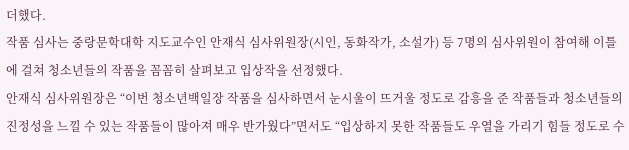더했다.
작품 심사는 중랑문학대학 지도교수인 안재식 심사위원장(시인, 동화작가, 소설가) 등 7명의 심사위원이 참여해 이틀에 걸쳐 청소년들의 작품을 꼼꼼히 살펴보고 입상작을 선정했다.
안재식 심사위원장은 “이번 청소년백일장 작품을 심사하면서 눈시울이 뜨거울 정도로 감흥을 준 작품들과 청소년들의 진정성을 느낄 수 있는 작품들이 많아져 매우 반가웠다”면서도 “입상하지 못한 작품들도 우열을 가리기 힘들 정도로 수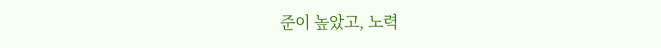준이 높았고, 노력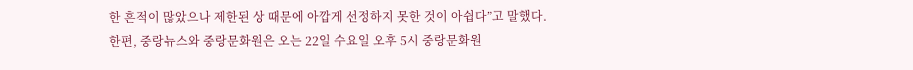한 흔적이 많았으나 제한된 상 때문에 아깝게 선정하지 못한 것이 아쉽다”고 말했다.
한편, 중랑뉴스와 중랑문화원은 오는 22일 수요일 오후 5시 중랑문화원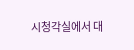시청각실에서 대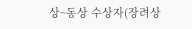상~동상 수상자(장려상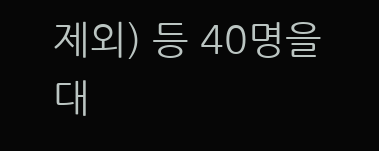제외) 등 40명을 대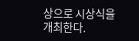상으로 시상식을 개최한다.